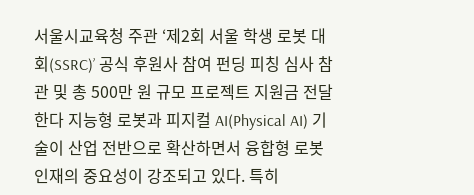서울시교육청 주관 ‘제2회 서울 학생 로봇 대회(SSRC)’ 공식 후원사 참여 펀딩 피칭 심사 참관 및 총 500만 원 규모 프로젝트 지원금 전달한다 지능형 로봇과 피지컬 AI(Physical AI) 기술이 산업 전반으로 확산하면서 융합형 로봇 인재의 중요성이 강조되고 있다. 특히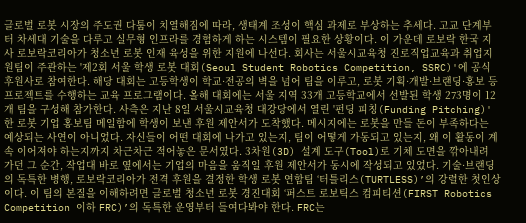글로벌 로봇 시장의 주도권 다툼이 치열해짐에 따라, 생태계 조성이 핵심 과제로 부상하는 추세다. 고교 단계부터 차세대 기술을 다루고 실무형 인프라를 경험하게 하는 시스템이 필요한 상황이다. 이 가운데 로보락 한국 지사 로보락코리아가 청소년 로봇 인재 육성을 위한 지원에 나선다. 회사는 서울시교육청 진로직업교육과 취업지원팀이 주관하는 '제2회 서울 학생 로봇 대회(Seoul Student Robotics Competition, SSRC)'에 공식 후원사로 참여한다. 해당 대회는 고등학생이 학교·전공의 벽을 넘어 팀을 이루고, 로봇 기획·개발·브랜딩·홍보 등 프로젝트를 수행하는 교육 프로그램이다. 올해 대회에는 서울 지역 33개 고등학교에서 선발된 학생 273명이 12개 팀을 구성해 참가한다. 사측은 지난 8일 서울시교육청 대강당에서 열린 '펀딩 피칭(Funding Pitching)'
한 로봇 기업 홍보팀 메일함에 학생이 보낸 후원 제안서가 도착했다. 메시지에는 로봇을 만들 돈이 부족하다는 예상되는 사연이 아니었다. 자신들이 어떤 대회에 나가고 있는지, 팀이 어떻게 가동되고 있는지, 왜 이 활동이 계속 이어져야 하는지까지 차근차근 적어놓은 문서였다. 3차원(3D) 설계 도구(Tool)로 기체 도면을 깎아내려 가던 그 순간, 작업대 바로 옆에서는 기업의 마음을 움직일 후원 제안서가 동시에 작성되고 있었다. 기술·브랜딩의 독특한 병행, 로보락코리아가 전격 후원을 결정한 학생 로봇 연합팀 ‘터틀리스(TURTLESS)’의 강렬한 첫인상이다. 이 팀의 본질을 이해하려면 글로벌 청소년 로봇 경진대회 ‘퍼스트 로보틱스 컴피티션(FIRST Robotics Competition 이하 FRC)’의 독특한 운영부터 들여다봐야 한다. FRC는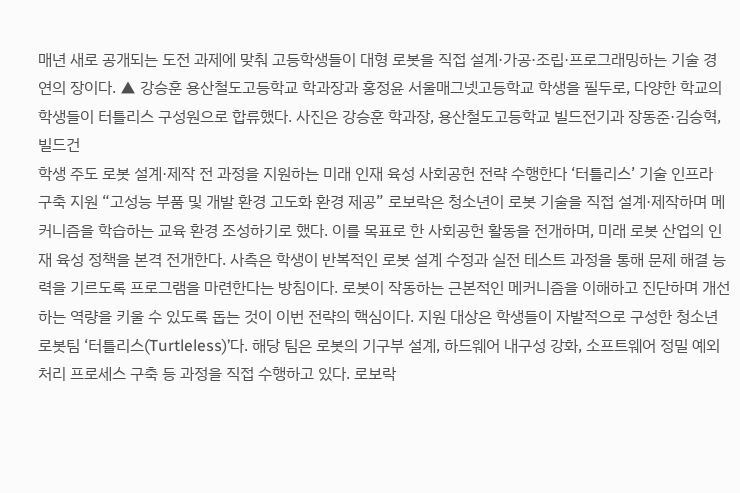매년 새로 공개되는 도전 과제에 맞춰 고등학생들이 대형 로봇을 직접 설계·가공·조립·프로그래밍하는 기술 경연의 장이다. ▲ 강승훈 용산철도고등학교 학과장과 홍정윤 서울매그넷고등학교 학생을 필두로, 다양한 학교의 학생들이 터틀리스 구성원으로 합류했다. 사진은 강승훈 학과장, 용산철도고등학교 빌드전기과 장동준·김승혁, 빌드건
학생 주도 로봇 설계·제작 전 과정을 지원하는 미래 인재 육성 사회공헌 전략 수행한다 ‘터틀리스’ 기술 인프라 구축 지원 “고성능 부품 및 개발 환경 고도화 환경 제공” 로보락은 청소년이 로봇 기술을 직접 설계·제작하며 메커니즘을 학습하는 교육 환경 조성하기로 했다. 이를 목표로 한 사회공헌 활동을 전개하며, 미래 로봇 산업의 인재 육성 정책을 본격 전개한다. 사측은 학생이 반복적인 로봇 설계 수정과 실전 테스트 과정을 통해 문제 해결 능력을 기르도록 프로그램을 마련한다는 방침이다. 로봇이 작동하는 근본적인 메커니즘을 이해하고 진단하며 개선하는 역량을 키울 수 있도록 돕는 것이 이번 전략의 핵심이다. 지원 대상은 학생들이 자발적으로 구성한 청소년 로봇팀 ‘터틀리스(Turtleless)’다. 해당 팀은 로봇의 기구부 설계, 하드웨어 내구성 강화, 소프트웨어 정밀 예외 처리 프로세스 구축 등 과정을 직접 수행하고 있다. 로보락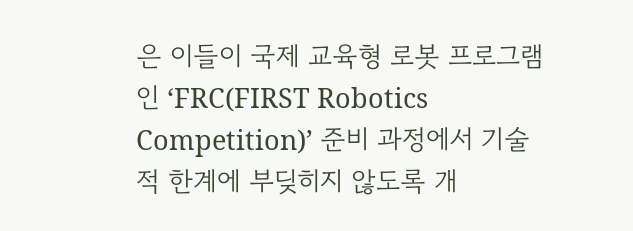은 이들이 국제 교육형 로봇 프로그램인 ‘FRC(FIRST Robotics Competition)’ 준비 과정에서 기술적 한계에 부딪히지 않도록 개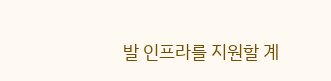발 인프라를 지원할 계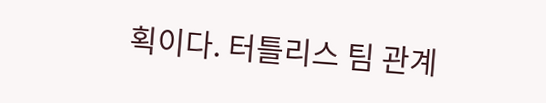획이다. 터틀리스 팀 관계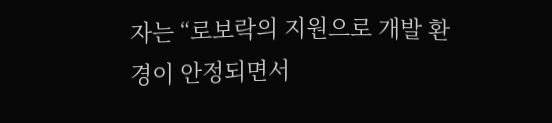자는 “로보락의 지원으로 개발 환경이 안정되면서